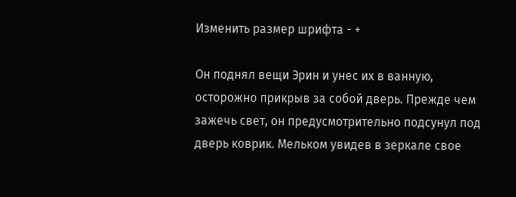Изменить размер шрифта - +

Он поднял вещи Эрин и унес их в ванную, осторожно прикрыв за собой дверь. Прежде чем зажечь свет, он предусмотрительно подсунул под дверь коврик. Мельком увидев в зеркале свое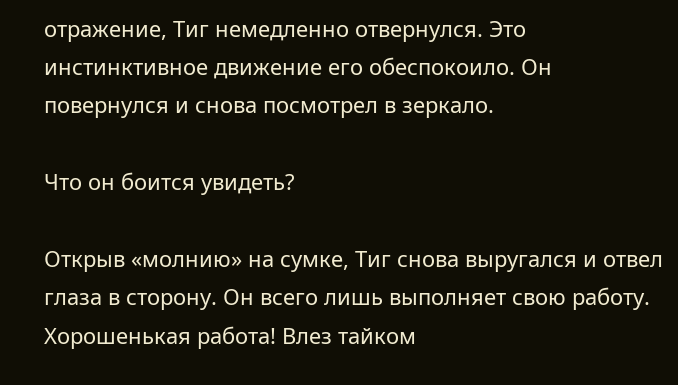отражение, Тиг немедленно отвернулся. Это инстинктивное движение его обеспокоило. Он повернулся и снова посмотрел в зеркало.

Что он боится увидеть?

Открыв «молнию» на сумке, Тиг снова выругался и отвел глаза в сторону. Он всего лишь выполняет свою работу. Хорошенькая работа! Влез тайком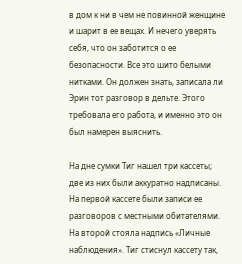в дом к ни в чем не повинной женщине и шарит в ее вещах. И нечего уверять себя, что он заботится о ее безопасности. Все это шито белыми нитками. Он должен знать, записала ли Эрин тот разговор в дельте. Этого требовала его работа, и именно это он был намерен выяснить.

На дне сумки Тиг нашел три кассеты; две из них были аккуратно надписаны. На первой кассете были записи ее разговоров с местными обитателями. На второй стояла надпись «Личные наблюдения». Тиг стиснул кассету так,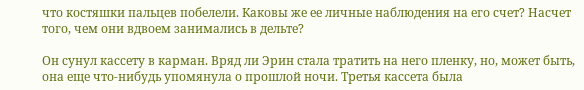что костяшки пальцев побелели. Каковы же ее личные наблюдения на его счет? Насчет того, чем они вдвоем занимались в дельте?

Он сунул кассету в карман. Вряд ли Эрин стала тратить на него пленку, но, может быть, она еще что-нибудь упомянула о прошлой ночи. Третья кассета была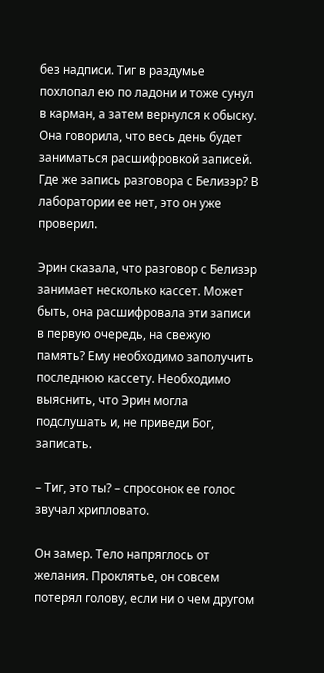без надписи. Тиг в раздумье похлопал ею по ладони и тоже сунул в карман, а затем вернулся к обыску. Она говорила, что весь день будет заниматься расшифровкой записей. Где же запись разговора с Белизэр? В лаборатории ее нет, это он уже проверил.

Эрин сказала, что разговор с Белизэр занимает несколько кассет. Может быть, она расшифровала эти записи в первую очередь, на свежую память? Ему необходимо заполучить последнюю кассету. Необходимо выяснить, что Эрин могла подслушать и, не приведи Бог, записать.

– Тиг, это ты? – спросонок ее голос звучал хрипловато.

Он замер. Тело напряглось от желания. Проклятье, он совсем потерял голову, если ни о чем другом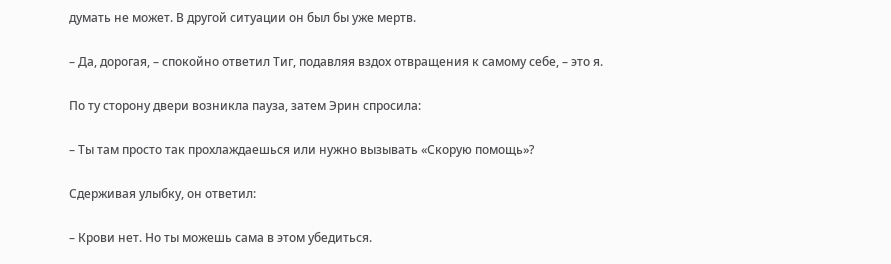думать не может. В другой ситуации он был бы уже мертв.

– Да, дорогая, – спокойно ответил Тиг, подавляя вздох отвращения к самому себе, – это я.

По ту сторону двери возникла пауза, затем Эрин спросила:

– Ты там просто так прохлаждаешься или нужно вызывать «Скорую помощь»?

Сдерживая улыбку, он ответил:

– Крови нет. Но ты можешь сама в этом убедиться.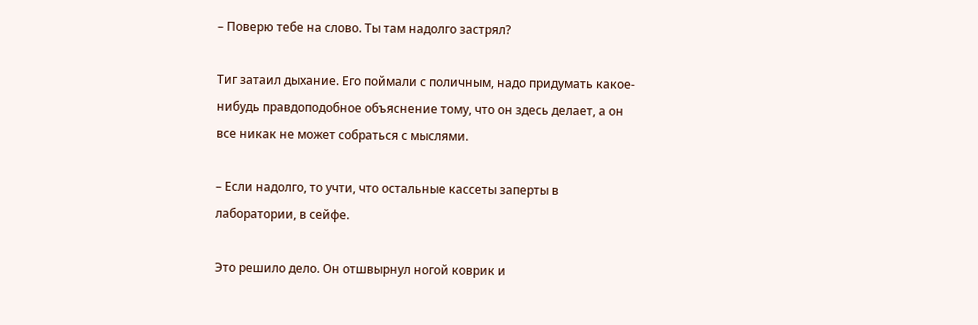– Поверю тебе на слово. Ты там надолго застрял?

Тиг затаил дыхание. Его поймали с поличным, надо придумать какое-нибудь правдоподобное объяснение тому, что он здесь делает, а он все никак не может собраться с мыслями.

– Если надолго, то учти, что остальные кассеты заперты в лаборатории, в сейфе.

Это решило дело. Он отшвырнул ногой коврик и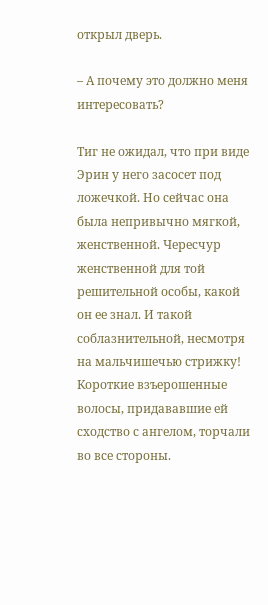открыл дверь.

– А почему это должно меня интересовать?

Тиг не ожидал, что при виде Эрин у него засосет под ложечкой. Но сейчас она была непривычно мягкой, женственной. Чересчур женственной для той решительной особы, какой он ее знал. И такой соблазнительной, несмотря на мальчишечью стрижку! Короткие взъерошенные волосы, придававшие ей сходство с ангелом, торчали во все стороны.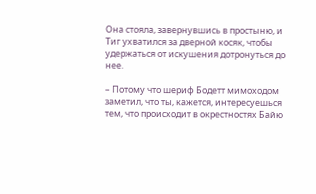Она стояла, завернувшись в простыню, и Тиг ухватился за дверной косяк, чтобы удержаться от искушения дотронуться до нее.

– Потому что шериф Бодетт мимоходом заметил, что ты, кажется, интересуешься тем, что происходит в окрестностях Байю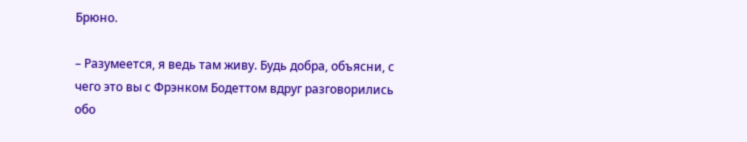Брюно.

– Разумеется, я ведь там живу. Будь добра, объясни, с чего это вы с Фрэнком Бодеттом вдруг разговорились обо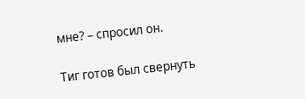мне? – спросил он.

Тиг готов был свернуть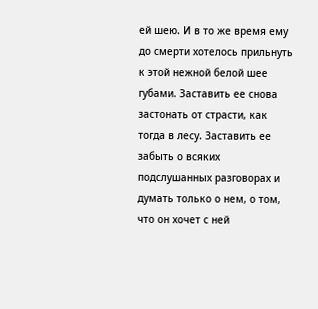ей шею. И в то же время ему до смерти хотелось прильнуть к этой нежной белой шее губами. Заставить ее снова застонать от страсти, как тогда в лесу. Заставить ее забыть о всяких подслушанных разговорах и думать только о нем, о том, что он хочет с ней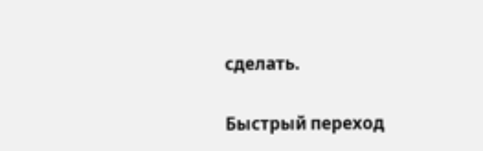сделать.

Быстрый переход